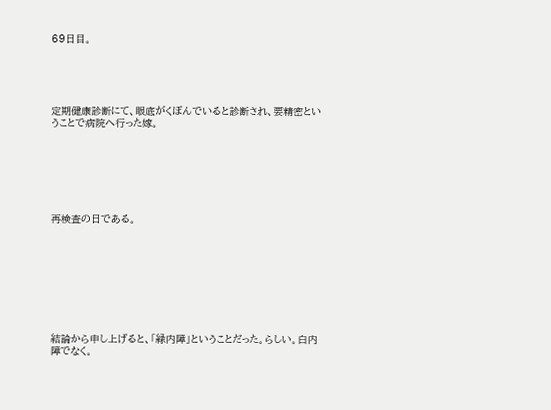69日目。





定期健康診断にて、眼底がくぼんでいると診断され、要精密ということで病院へ行った嫁。







再検査の日である。









結論から申し上げると、「緑内障」ということだった。らしい。白内障でなく。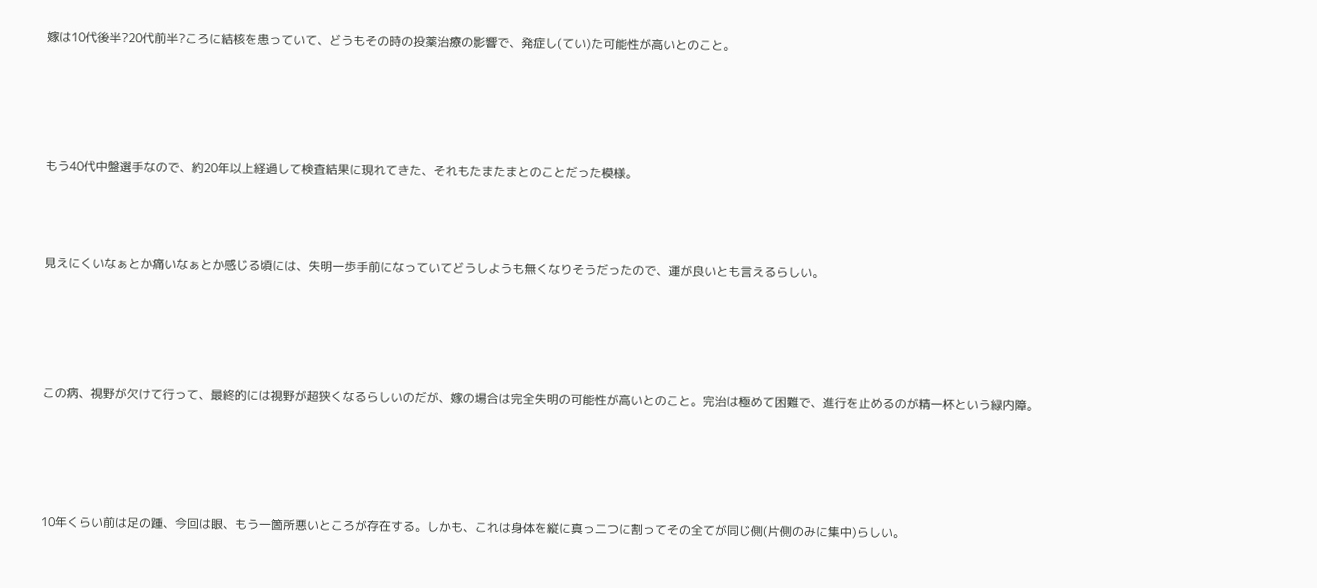嫁は10代後半?20代前半?ころに結核を患っていて、どうもその時の投薬治療の影響で、発症し(てい)た可能性が高いとのこと。







もう40代中盤選手なので、約20年以上経過して検査結果に現れてきた、それもたまたまとのことだった模様。





見えにくいなぁとか痛いなぁとか感じる頃には、失明一歩手前になっていてどうしようも無くなりそうだったので、運が良いとも言えるらしい。







この病、視野が欠けて行って、最終的には視野が超狭くなるらしいのだが、嫁の場合は完全失明の可能性が高いとのこと。完治は極めて困難で、進行を止めるのが精一杯という緑内障。







10年くらい前は足の踵、今回は眼、もう一箇所悪いところが存在する。しかも、これは身体を縦に真っ二つに割ってその全てが同じ側(片側のみに集中)らしい。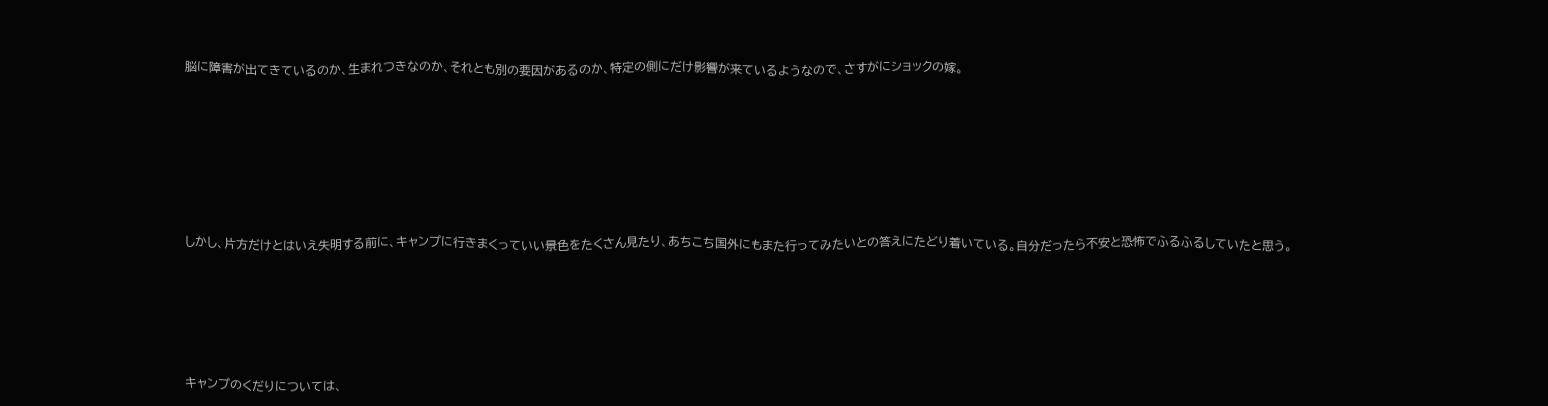脳に障害が出てきているのか、生まれつきなのか、それとも別の要因があるのか、特定の側にだけ影響が来ているようなので、さすがにショックの嫁。









しかし、片方だけとはいえ失明する前に、キャンプに行きまくっていい景色をたくさん見たり、あちこち国外にもまた行ってみたいとの答えにたどり着いている。自分だったら不安と恐怖でふるふるしていたと思う。







キャンプのくだりについては、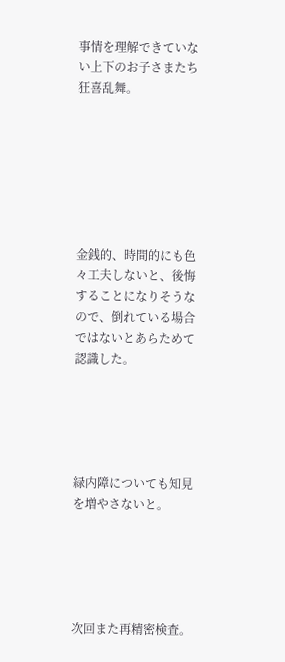事情を理解できていない上下のお子さまたち狂喜乱舞。







金銭的、時間的にも色々工夫しないと、後悔することになりそうなので、倒れている場合ではないとあらためて認識した。





緑内障についても知見を増やさないと。





次回また再精密検査。